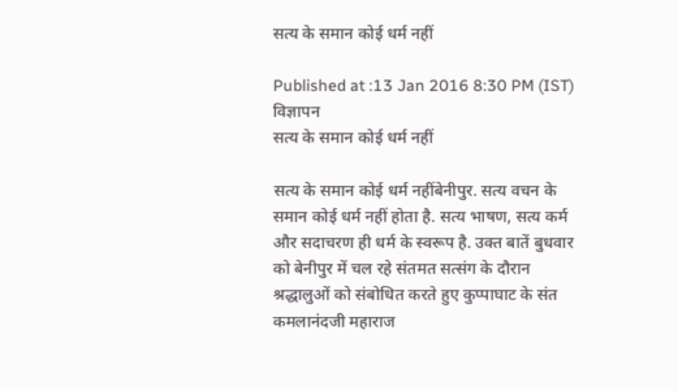सत्य के समान कोई धर्म नहीं

Published at :13 Jan 2016 8:30 PM (IST)
विज्ञापन
सत्य के समान कोई धर्म नहीं

सत्य के समान कोई धर्म नहींबेनीपुर. सत्य वचन के समान कोई धर्म नहीं होता है. सत्य भाषण, सत्य कर्म और सदाचरण ही धर्म के स्वरूप है. उक्त बातें बुधवार को बेनीपुर में चल रहे संतमत सत्संग के दौरान श्रद्धालुओं को संबोधित करते हुए कुप्पाघाट के संत कमलानंदजी महाराज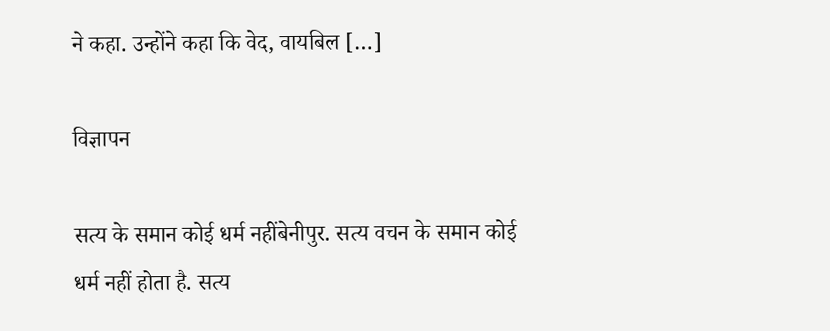ने कहा. उन्होंने कहा कि वेद, वायबिल […]

विज्ञापन

सत्य के समान कोई धर्म नहींबेनीपुर. सत्य वचन के समान कोई धर्म नहीं होता है. सत्य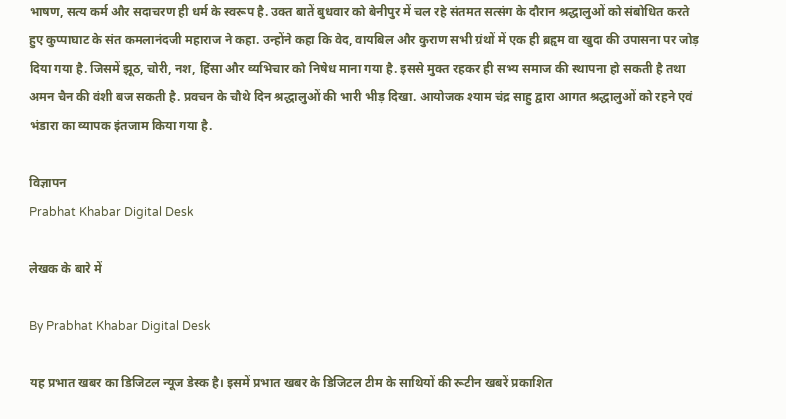भाषण, सत्य कर्म और सदाचरण ही धर्म के स्वरूप है. उक्त बातें बुधवार को बेनीपुर में चल रहे संतमत सत्संग के दौरान श्रद्धालुओं को संबोधित करते हुए कुप्पाघाट के संत कमलानंदजी महाराज ने कहा. उन्होंने कहा कि वेद, वायबिल और कुराण सभी ग्रंथों में एक ही ब्रहृम वा खुदा की उपासना पर जोड़ दिया गया है. जिसमें झूठ, चोरी, नश, हिंसा और व्यभिचार को निषेध माना गया है. इससे मुक्त रहकर ही सभ्य समाज की स्थापना हो सकती है तथा अमन चैन की वंशी बज सकती है. प्रवचन के चौथे दिन श्रद्धालुओं की भारी भीड़ दिखा. आयोजक श्याम चंद्र साहु द्वारा आगत श्रद्धालुओं को रहने एवं भंडारा का व्यापक इंतजाम किया गया है.

विज्ञापन
Prabhat Khabar Digital Desk

लेखक के बारे में

By Prabhat Khabar Digital Desk

यह प्रभात खबर का डिजिटल न्यूज डेस्क है। इसमें प्रभात खबर के डिजिटल टीम के साथियों की रूटीन खबरें प्रकाशित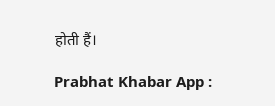होती हैं।

Prabhat Khabar App :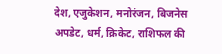देश, एजुकेशन, मनोरंजन, बिजनेस अपडेट, धर्म, क्रिकेट, राशिफल की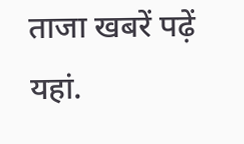ताजा खबरें पढ़ें यहां.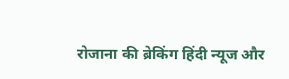रोजाना की ब्रेकिंग हिंदी न्यूज और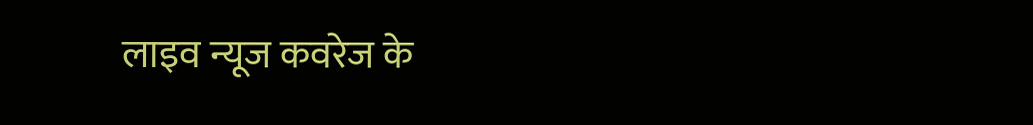लाइव न्यूज कवरेज के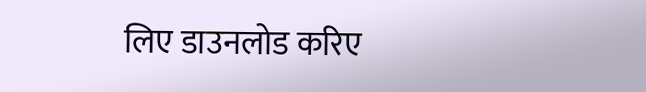लिए डाउनलोड करिए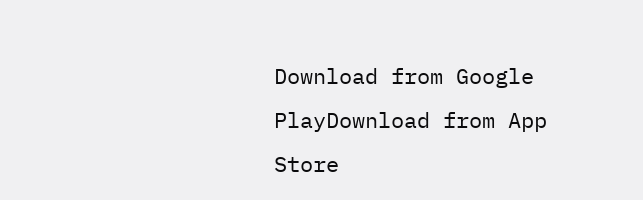Download from Google PlayDownload from App Store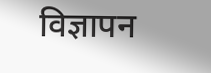विज्ञापन